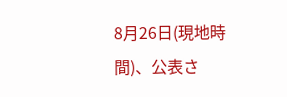8月26日(現地時間)、公表さ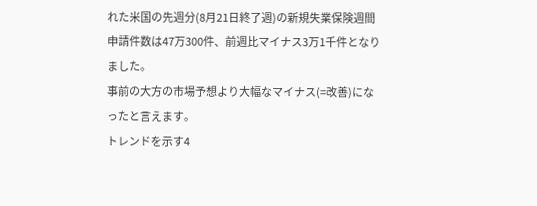れた米国の先週分(8月21日終了週)の新規失業保険週間申請件数は47万300件、前週比マイナス3万1千件となりました。
事前の大方の市場予想より大幅なマイナス(=改善)になったと言えます。
トレンドを示す4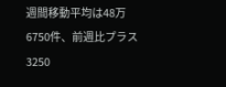週間移動平均は48万6750件、前週比プラス3250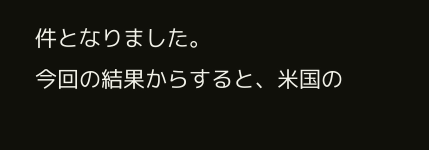件となりました。
今回の結果からすると、米国の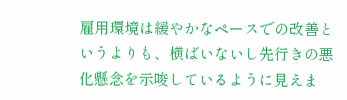雇用環境は緩やかなペースでの改善というよりも、横ばいないし先行きの悪化懸念を示唆しているように見えま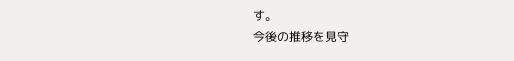す。
今後の推移を見守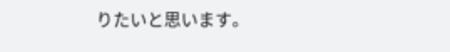りたいと思います。